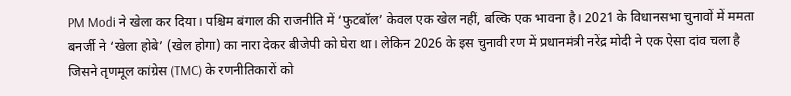PM Modi ने खेला कर दिया। पश्चिम बंगाल की राजनीति में ‘फुटबॉल’ केवल एक खेल नहीं, बल्कि एक भावना है। 2021 के विधानसभा चुनावों में ममता बनर्जी ने ‘खेला होबे’ (खेल होगा) का नारा देकर बीजेपी को घेरा था। लेकिन 2026 के इस चुनावी रण में प्रधानमंत्री नरेंद्र मोदी ने एक ऐसा दांव चला है जिसने तृणमूल कांग्रेस (TMC) के रणनीतिकारों को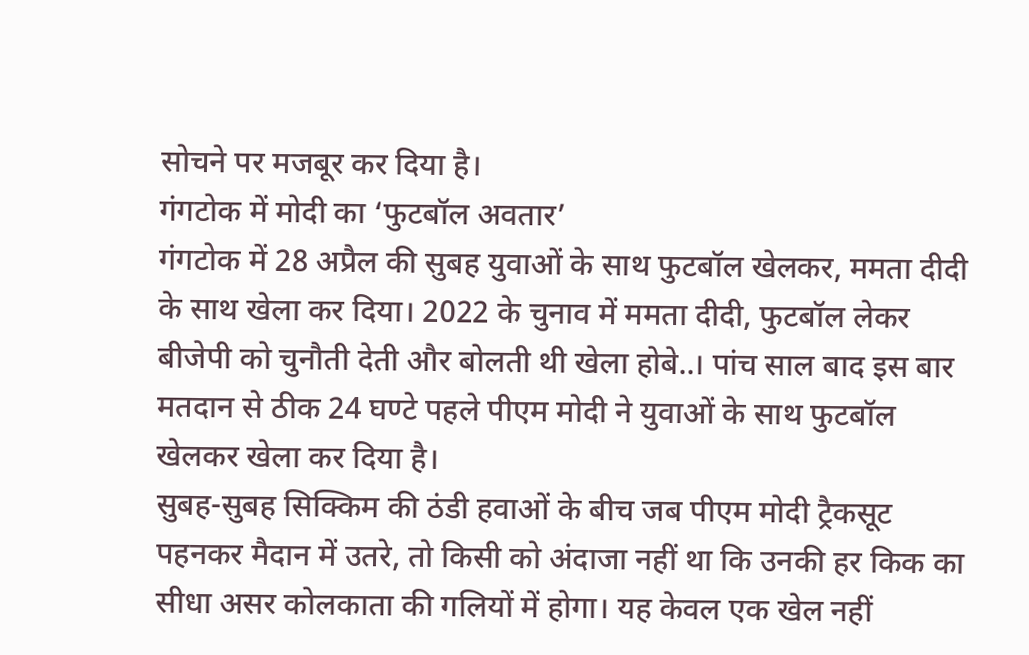सोचने पर मजबूर कर दिया है।
गंगटोक में मोदी का ‘फुटबॉल अवतार’
गंगटोक में 28 अप्रैल की सुबह युवाओं के साथ फुटबॉल खेलकर, ममता दीदी के साथ खेला कर दिया। 2022 के चुनाव में ममता दीदी, फुटबॉल लेकर बीजेपी को चुनौती देती और बोलती थी खेला होबे..। पांच साल बाद इस बार मतदान से ठीक 24 घण्टे पहले पीएम मोदी ने युवाओं के साथ फुटबॉल खेलकर खेला कर दिया है।
सुबह-सुबह सिक्किम की ठंडी हवाओं के बीच जब पीएम मोदी ट्रैकसूट पहनकर मैदान में उतरे, तो किसी को अंदाजा नहीं था कि उनकी हर किक का सीधा असर कोलकाता की गलियों में होगा। यह केवल एक खेल नहीं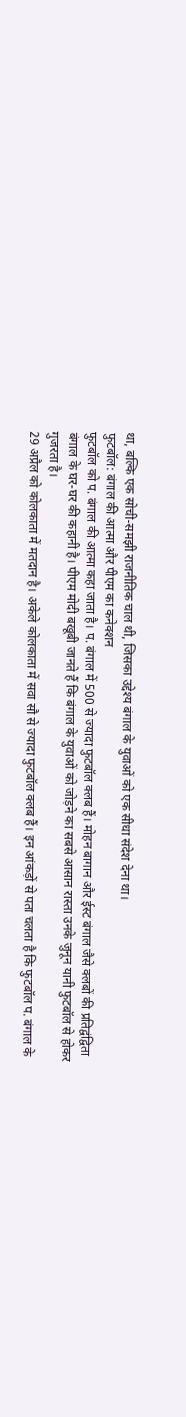था, बल्कि एक सोची-समझी राजनीतिक चाल थी, जिसका उद्देश्य बंगाल के युवाओं को एक सीधा संदेश देना था।
फुटबॉल: बंगाल की आत्मा और पीएम का कनेक्शन
फुटबॉल को प. बंगाल की आत्मा कहा जाता है। प. बंगाल में 500 से ज्यादा फुटबॉल क्लब हैं। मोहन बागान और ईस्ट बंगाल जैसे क्लबों की प्रतिद्वंद्विता बंगाल के घर-घर की कहानी है। पीएम मोदी बखूबी जानते हैं कि बंगाल के युवाओं को जोड़ने का सबसे आसान रास्ता उनके जुनून यानी फुटबॉल से होकर गुजरता है।
29 अप्रैल को कोलकाता में मतदान है। अकेले कोलकाता में सवा सौ से ज्यादा फुटबॉल क्लब हैं। इन आंकड़ों से पता चलता है कि फुटबॉल प. बंगाल के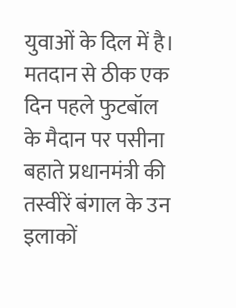युवाओं के दिल में है। मतदान से ठीक एक दिन पहले फुटबॉल के मैदान पर पसीना बहाते प्रधानमंत्री की तस्वीरें बंगाल के उन इलाकों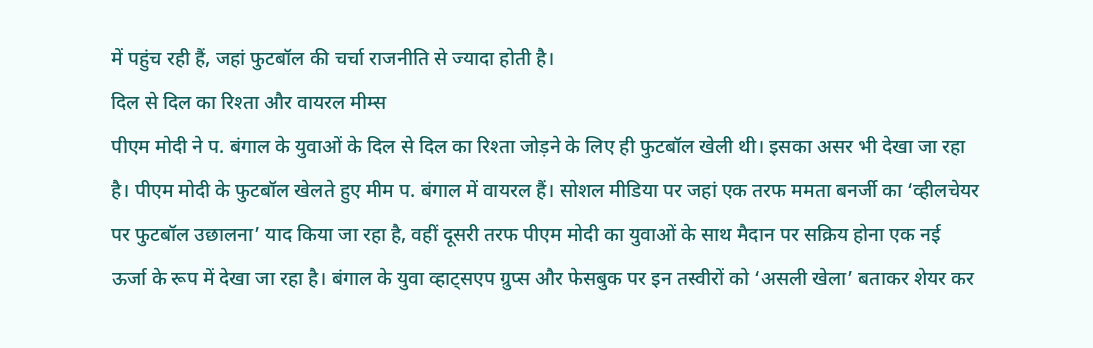में पहुंच रही हैं, जहां फुटबॉल की चर्चा राजनीति से ज्यादा होती है।
दिल से दिल का रिश्ता और वायरल मीम्स
पीएम मोदी ने प. बंगाल के युवाओं के दिल से दिल का रिश्ता जोड़ने के लिए ही फुटबॉल खेली थी। इसका असर भी देखा जा रहा है। पीएम मोदी के फुटबॉल खेलते हुए मीम प. बंगाल में वायरल हैं। सोशल मीडिया पर जहां एक तरफ ममता बनर्जी का ‘व्हीलचेयर पर फुटबॉल उछालना’ याद किया जा रहा है, वहीं दूसरी तरफ पीएम मोदी का युवाओं के साथ मैदान पर सक्रिय होना एक नई ऊर्जा के रूप में देखा जा रहा है। बंगाल के युवा व्हाट्सएप ग्रुप्स और फेसबुक पर इन तस्वीरों को ‘असली खेला’ बताकर शेयर कर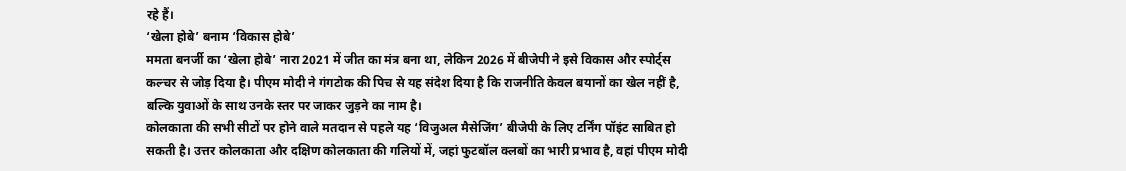रहे हैं।
‘खेला होबे’ बनाम ‘विकास होबे’
ममता बनर्जी का ‘खेला होबे’ नारा 2021 में जीत का मंत्र बना था, लेकिन 2026 में बीजेपी ने इसे विकास और स्पोर्ट्स कल्चर से जोड़ दिया है। पीएम मोदी ने गंगटोक की पिच से यह संदेश दिया है कि राजनीति केवल बयानों का खेल नहीं है, बल्कि युवाओं के साथ उनके स्तर पर जाकर जुड़ने का नाम है।
कोलकाता की सभी सीटों पर होने वाले मतदान से पहले यह ‘विजुअल मैसेजिंग’ बीजेपी के लिए टर्निंग पॉइंट साबित हो सकती है। उत्तर कोलकाता और दक्षिण कोलकाता की गलियों में, जहां फुटबॉल क्लबों का भारी प्रभाव है, वहां पीएम मोदी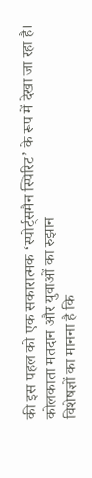की इस पहल को एक सकारात्मक ‘स्पोर्ट्समैन स्पिरिट’ के रूप में देखा जा रहा है।
कोलकाता मतदान और युवाओं का रुझान
विशेषज्ञों का मानना है कि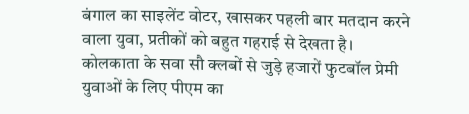बंगाल का साइलेंट वोटर, खासकर पहली बार मतदान करने वाला युवा, प्रतीकों को बहुत गहराई से देखता है। कोलकाता के सवा सौ क्लबों से जुड़े हजारों फुटबॉल प्रेमी युवाओं के लिए पीएम का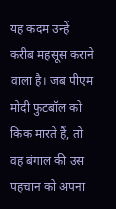यह कदम उन्हें करीब महसूस कराने वाला है। जब पीएम मोदी फुटबॉल को किक मारते हैं, तो वह बंगाल की उस पहचान को अपना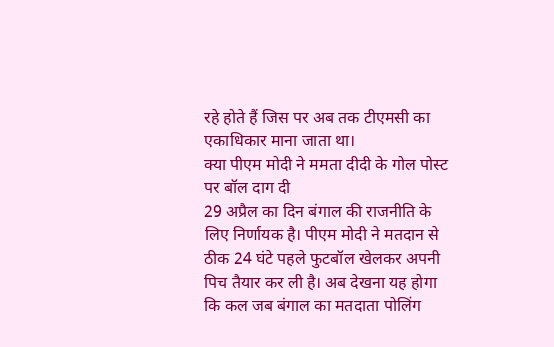रहे होते हैं जिस पर अब तक टीएमसी का एकाधिकार माना जाता था।
क्या पीएम मोदी ने ममता दीदी के गोल पोस्ट पर बॉल दाग दी
29 अप्रैल का दिन बंगाल की राजनीति के लिए निर्णायक है। पीएम मोदी ने मतदान से ठीक 24 घंटे पहले फुटबॉल खेलकर अपनी पिच तैयार कर ली है। अब देखना यह होगा कि कल जब बंगाल का मतदाता पोलिंग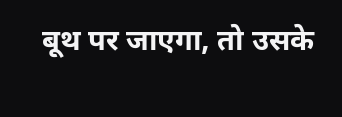बूथ पर जाएगा, तो उसके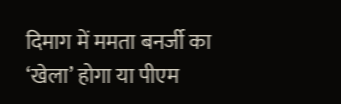दिमाग में ममता बनर्जी का ‘खेला’ होगा या पीएम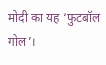मोदी का यह ‘फुटबॉल गोल’।